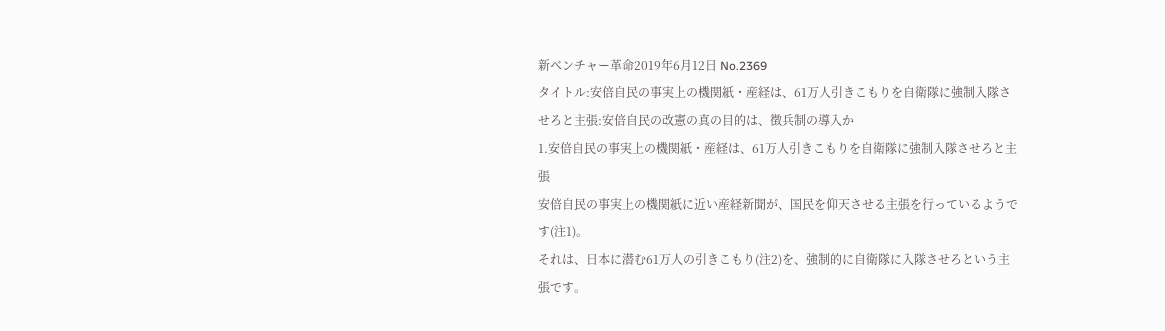新ベンチャー革命2019年6月12日 No.2369
タイトル:安倍自民の事実上の機関紙・産経は、61万人引きこもりを自衛隊に強制入隊させろと主張:安倍自民の改憲の真の目的は、徴兵制の導入か
1.安倍自民の事実上の機関紙・産経は、61万人引きこもりを自衛隊に強制入隊させろと主張
安倍自民の事実上の機関紙に近い産経新聞が、国民を仰天させる主張を行っているようです(注1)。
それは、日本に潜む61万人の引きこもり(注2)を、強制的に自衛隊に入隊させろという主張です。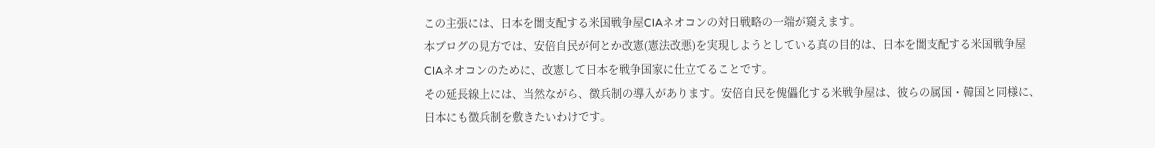この主張には、日本を闇支配する米国戦争屋CIAネオコンの対日戦略の一端が窺えます。
本ブログの見方では、安倍自民が何とか改憲(憲法改悪)を実現しようとしている真の目的は、日本を闇支配する米国戦争屋CIAネオコンのために、改憲して日本を戦争国家に仕立てることです。
その延長線上には、当然ながら、徴兵制の導入があります。安倍自民を傀儡化する米戦争屋は、彼らの属国・韓国と同様に、日本にも徴兵制を敷きたいわけです。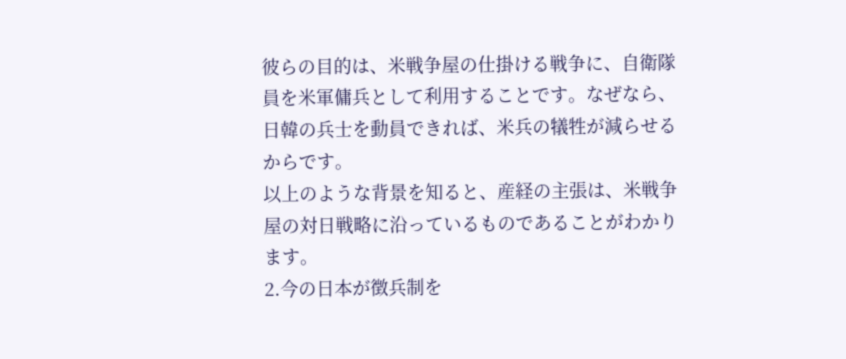彼らの目的は、米戦争屋の仕掛ける戦争に、自衛隊員を米軍傭兵として利用することです。なぜなら、日韓の兵士を動員できれば、米兵の犠牲が減らせるからです。
以上のような背景を知ると、産経の主張は、米戦争屋の対日戦略に沿っているものであることがわかります。
2.今の日本が徴兵制を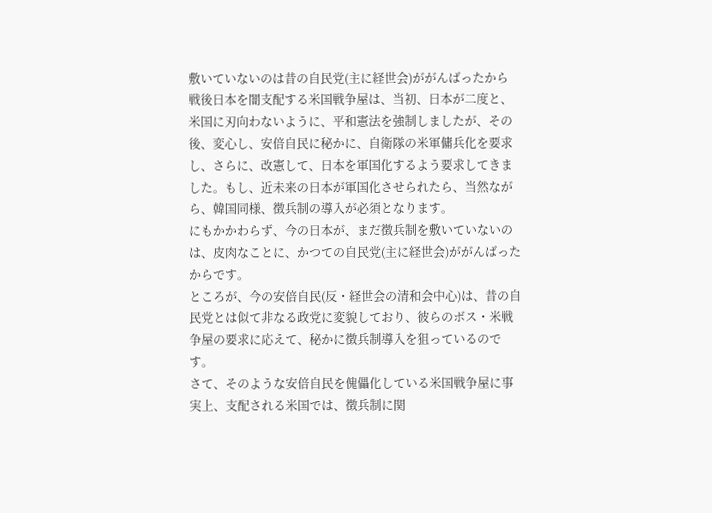敷いていないのは昔の自民党(主に経世会)ががんばったから
戦後日本を闇支配する米国戦争屋は、当初、日本が二度と、米国に刃向わないように、平和憲法を強制しましたが、その後、変心し、安倍自民に秘かに、自衛隊の米軍傭兵化を要求し、さらに、改憲して、日本を軍国化するよう要求してきました。もし、近未来の日本が軍国化させられたら、当然ながら、韓国同様、徴兵制の導入が必須となります。
にもかかわらず、今の日本が、まだ徴兵制を敷いていないのは、皮肉なことに、かつての自民党(主に経世会)ががんばったからです。
ところが、今の安倍自民(反・経世会の清和会中心)は、昔の自民党とは似て非なる政党に変貌しており、彼らのボス・米戦争屋の要求に応えて、秘かに徴兵制導入を狙っているのです。
さて、そのような安倍自民を傀儡化している米国戦争屋に事実上、支配される米国では、徴兵制に関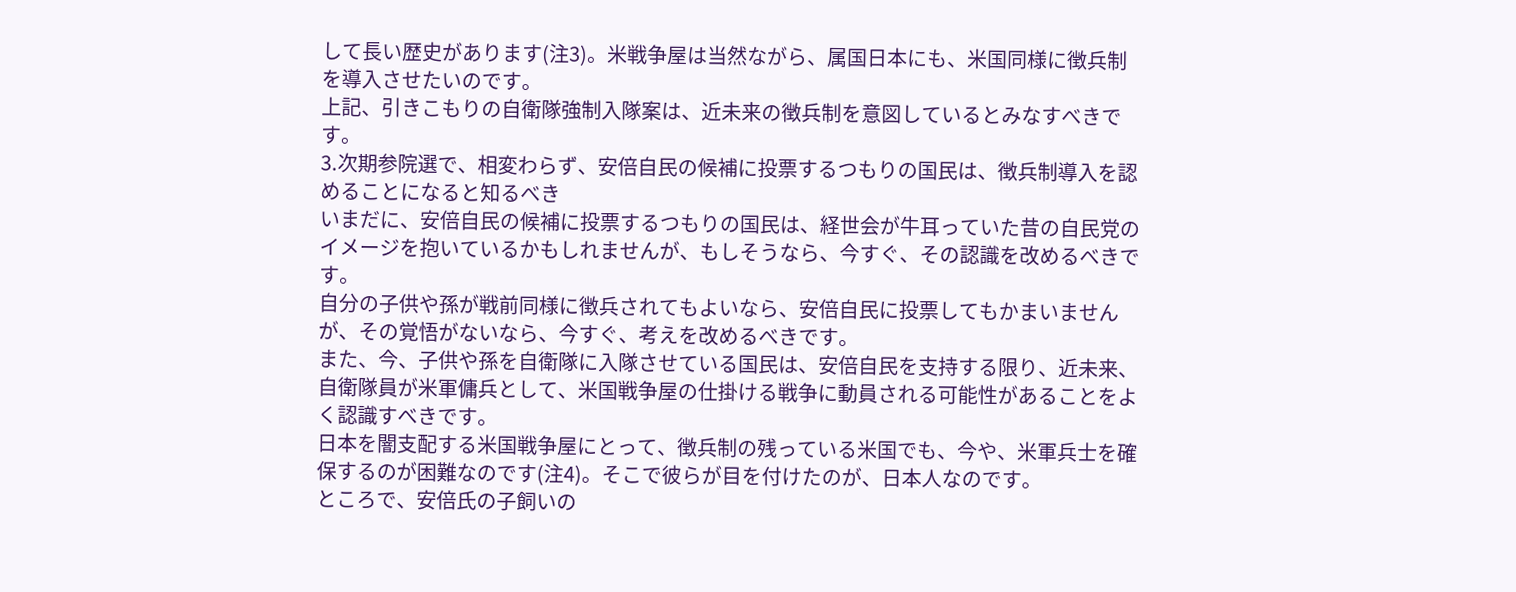して長い歴史があります(注3)。米戦争屋は当然ながら、属国日本にも、米国同様に徴兵制を導入させたいのです。
上記、引きこもりの自衛隊強制入隊案は、近未来の徴兵制を意図しているとみなすべきです。
3.次期参院選で、相変わらず、安倍自民の候補に投票するつもりの国民は、徴兵制導入を認めることになると知るべき
いまだに、安倍自民の候補に投票するつもりの国民は、経世会が牛耳っていた昔の自民党のイメージを抱いているかもしれませんが、もしそうなら、今すぐ、その認識を改めるべきです。
自分の子供や孫が戦前同様に徴兵されてもよいなら、安倍自民に投票してもかまいませんが、その覚悟がないなら、今すぐ、考えを改めるべきです。
また、今、子供や孫を自衛隊に入隊させている国民は、安倍自民を支持する限り、近未来、自衛隊員が米軍傭兵として、米国戦争屋の仕掛ける戦争に動員される可能性があることをよく認識すべきです。
日本を闇支配する米国戦争屋にとって、徴兵制の残っている米国でも、今や、米軍兵士を確保するのが困難なのです(注4)。そこで彼らが目を付けたのが、日本人なのです。
ところで、安倍氏の子飼いの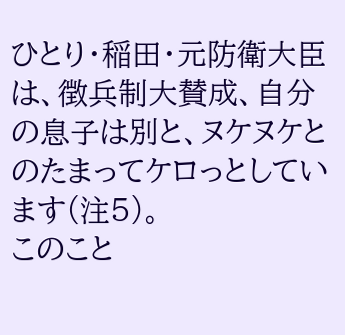ひとり・稲田・元防衛大臣は、徴兵制大賛成、自分の息子は別と、ヌケヌケとのたまってケロっとしています(注5)。
このこと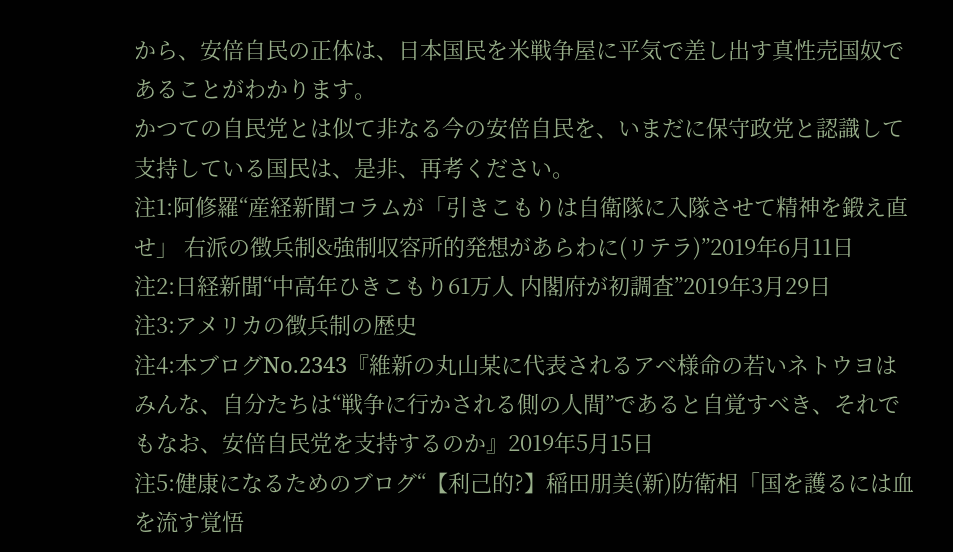から、安倍自民の正体は、日本国民を米戦争屋に平気で差し出す真性売国奴であることがわかります。
かつての自民党とは似て非なる今の安倍自民を、いまだに保守政党と認識して支持している国民は、是非、再考ください。
注1:阿修羅“産経新聞コラムが「引きこもりは自衛隊に入隊させて精神を鍛え直せ」 右派の徴兵制&強制収容所的発想があらわに(リテラ)”2019年6月11日
注2:日経新聞“中高年ひきこもり61万人 内閣府が初調査”2019年3月29日
注3:アメリカの徴兵制の歴史
注4:本ブログNo.2343『維新の丸山某に代表されるアベ様命の若いネトウヨはみんな、自分たちは“戦争に行かされる側の人間”であると自覚すべき、それでもなお、安倍自民党を支持するのか』2019年5月15日
注5:健康になるためのブログ“【利己的?】稲田朋美(新)防衛相「国を護るには血を流す覚悟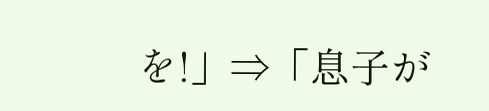を!」⇒「息子が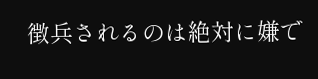徴兵されるのは絶対に嫌で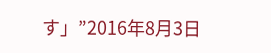す」”2016年8月3日